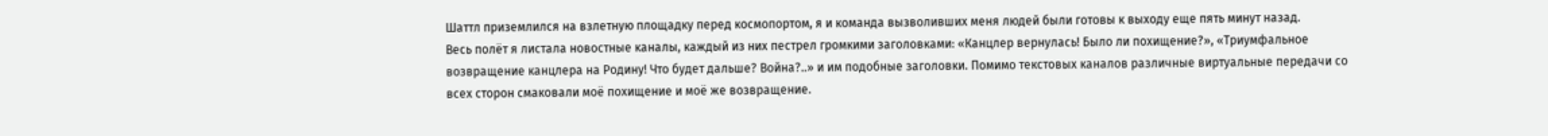Шаттл приземлился на взлетную площадку перед космопортом, я и команда вызволивших меня людей были готовы к выходу еще пять минут назад.
Весь полёт я листала новостные каналы, каждый из них пестрел громкими заголовками: «Канцлер вернулась! Было ли похищение?», «Триумфальное возвращение канцлера на Родину! Что будет дальше? Война?..» и им подобные заголовки. Помимо текстовых каналов различные виртуальные передачи со всех сторон смаковали моё похищение и моё же возвращение.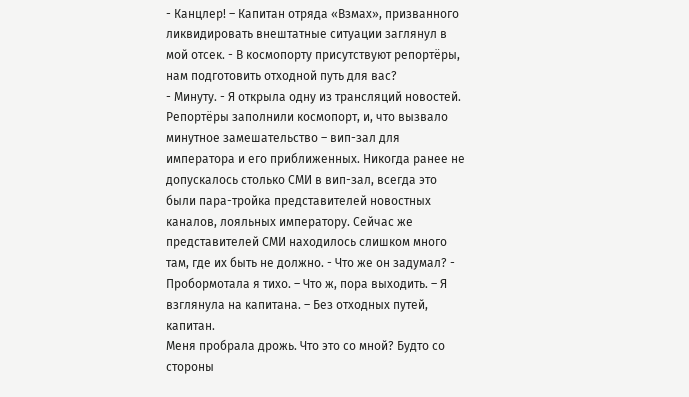- Канцлер! – Капитан отряда «Взмах», призванного ликвидировать внештатные ситуации заглянул в мой отсек. - В космопорту присутствуют репортёры, нам подготовить отходной путь для вас?
- Минуту. - Я открыла одну из трансляций новостей. Репортёры заполнили космопорт, и, что вызвало минутное замешательство – вип-зал для императора и его приближенных. Никогда ранее не допускалось столько СМИ в вип-зал, всегда это были пара-тройка представителей новостных каналов, лояльных императору. Сейчас же представителей СМИ находилось слишком много там, где их быть не должно. - Что же он задумал? - Пробормотала я тихо. – Что ж, пора выходить. – Я взглянула на капитана. – Без отходных путей, капитан.
Меня пробрала дрожь. Что это со мной? Будто со стороны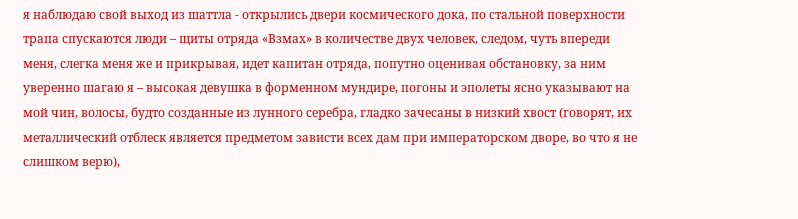я наблюдаю свой выход из шаттла - открылись двери космического дока, по стальной поверхности трапа спускаются люди – щиты отряда «Взмах» в количестве двух человек, следом, чуть впереди меня, слегка меня же и прикрывая, идет капитан отряда, попутно оценивая обстановку, за ним уверенно шагаю я – высокая девушка в форменном мундире, погоны и эполеты ясно указывают на мой чин, волосы, будто созданные из лунного серебра, гладко зачесаны в низкий хвост (говорят, их металлический отблеск является предметом зависти всех дам при императорском дворе, во что я не слишком верю),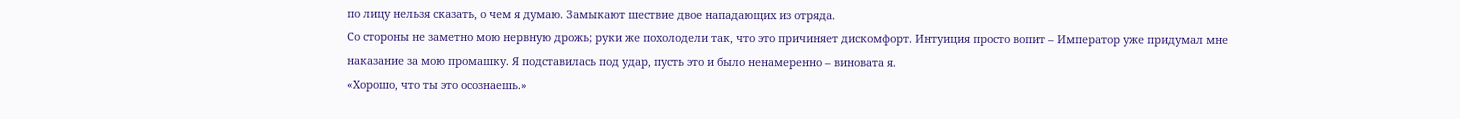по лицу нельзя сказать, о чем я думаю. Замыкают шествие двое нападающих из отряда.
Со стороны не заметно мою нервную дрожь; руки же похолодели так, что это причиняет дискомфорт. Интуиция просто вопит – Император уже придумал мне наказание за мою промашку. Я подставилась под удар, пусть это и было ненамеренно – виновата я.
«Хорошо, что ты это осознаешь.»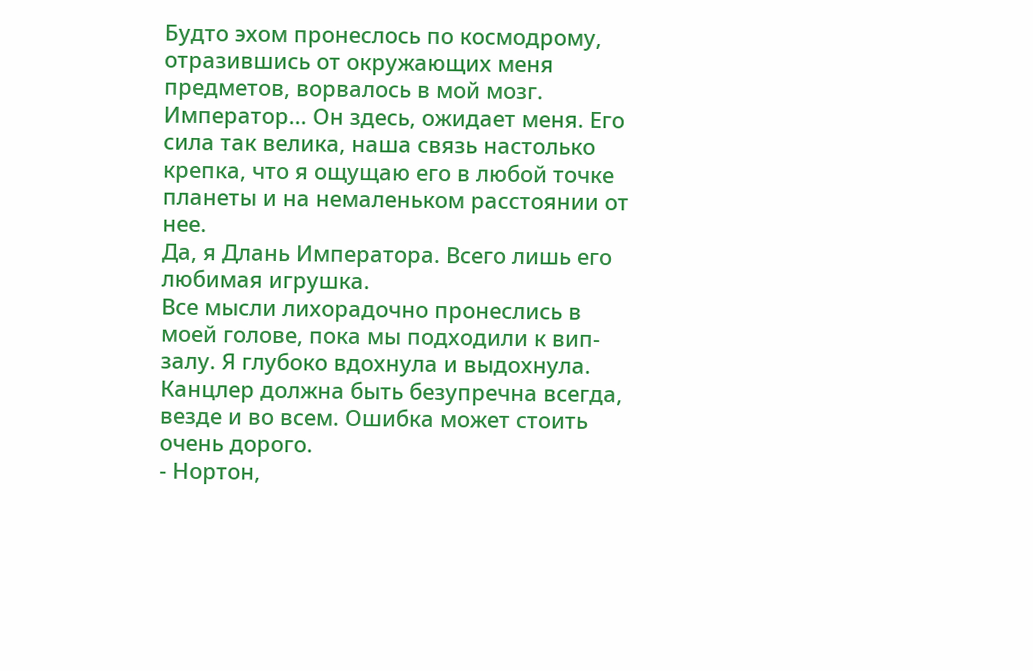Будто эхом пронеслось по космодрому, отразившись от окружающих меня предметов, ворвалось в мой мозг.
Император... Он здесь, ожидает меня. Его сила так велика, наша связь настолько крепка, что я ощущаю его в любой точке планеты и на немаленьком расстоянии от нее.
Да, я Длань Императора. Всего лишь его любимая игрушка.
Все мысли лихорадочно пронеслись в моей голове, пока мы подходили к вип-залу. Я глубоко вдохнула и выдохнула. Канцлер должна быть безупречна всегда, везде и во всем. Ошибка может стоить очень дорого.
- Нортон,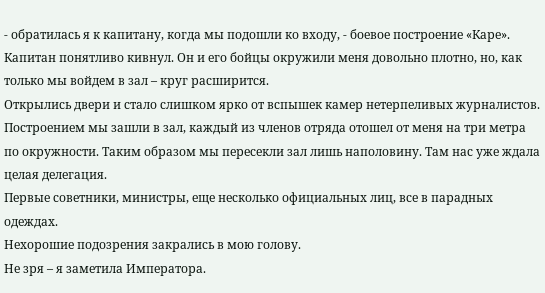- обратилась я к капитану, когда мы подошли ко входу, - боевое построение «Каре».
Капитан понятливо кивнул. Он и его бойцы окружили меня довольно плотно, но, как только мы войдем в зал – круг расширится.
Открылись двери и стало слишком ярко от вспышек камер нетерпеливых журналистов.
Построением мы зашли в зал, каждый из членов отряда отошел от меня на три метра по окружности. Таким образом мы пересекли зал лишь наполовину. Там нас уже ждала целая делегация.
Первые советники, министры, еще несколько официальных лиц, все в парадных одеждах.
Нехорошие подозрения закрались в мою голову.
Не зря – я заметила Императора.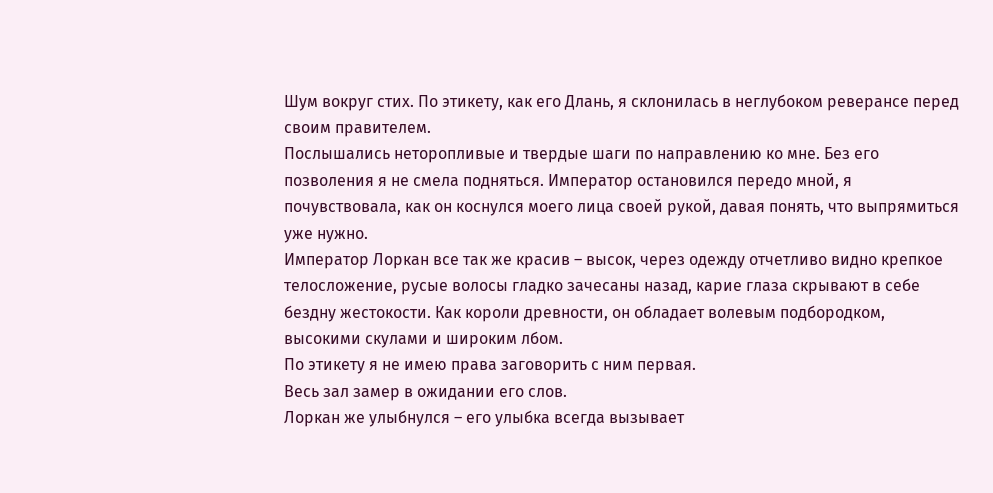Шум вокруг стих. По этикету, как его Длань, я склонилась в неглубоком реверансе перед своим правителем.
Послышались неторопливые и твердые шаги по направлению ко мне. Без его позволения я не смела подняться. Император остановился передо мной, я почувствовала, как он коснулся моего лица своей рукой, давая понять, что выпрямиться уже нужно.
Император Лоркан все так же красив – высок, через одежду отчетливо видно крепкое телосложение, русые волосы гладко зачесаны назад, карие глаза скрывают в себе бездну жестокости. Как короли древности, он обладает волевым подбородком, высокими скулами и широким лбом.
По этикету я не имею права заговорить с ним первая.
Весь зал замер в ожидании его слов.
Лоркан же улыбнулся – его улыбка всегда вызывает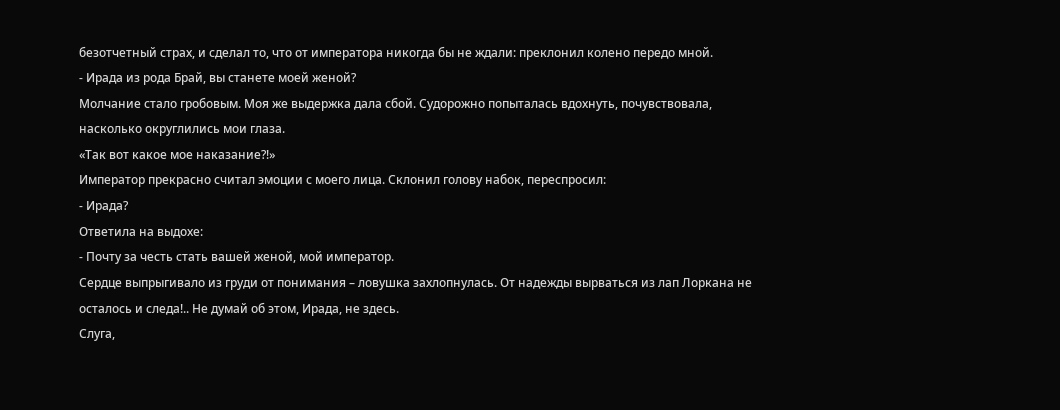безотчетный страх, и сделал то, что от императора никогда бы не ждали: преклонил колено передо мной.
- Ирада из рода Брай, вы станете моей женой?
Молчание стало гробовым. Моя же выдержка дала сбой. Судорожно попыталась вдохнуть, почувствовала, насколько округлились мои глаза.
«Так вот какое мое наказание?!»
Император прекрасно считал эмоции с моего лица. Склонил голову набок, переспросил:
- Ирада?
Ответила на выдохе:
- Почту за честь стать вашей женой, мой император.
Сердце выпрыгивало из груди от понимания – ловушка захлопнулась. От надежды вырваться из лап Лоркана не осталось и следа!.. Не думай об этом, Ирада, не здесь.
Слуга,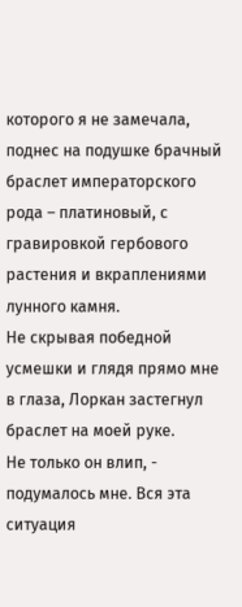которого я не замечала, поднес на подушке брачный браслет императорского рода – платиновый, с гравировкой гербового растения и вкраплениями лунного камня.
Не скрывая победной усмешки и глядя прямо мне в глаза, Лоркан застегнул браслет на моей руке.
Не только он влип, - подумалось мне. Вся эта ситуация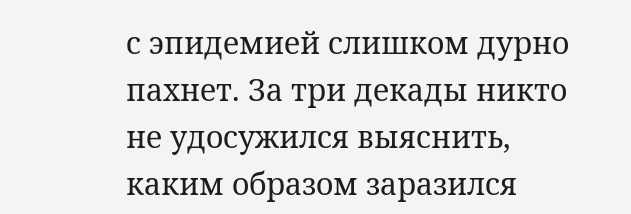с эпидемией слишком дурно пахнет. За три декады никто не удосужился выяснить, каким образом заразился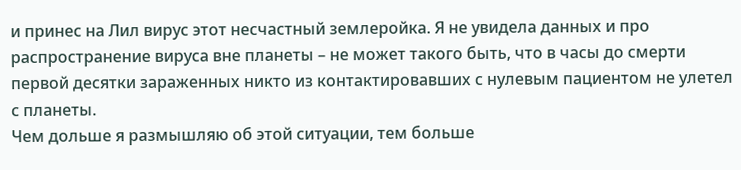и принес на Лил вирус этот несчастный землеройка. Я не увидела данных и про распространение вируса вне планеты – не может такого быть, что в часы до смерти первой десятки зараженных никто из контактировавших с нулевым пациентом не улетел с планеты.
Чем дольше я размышляю об этой ситуации, тем больше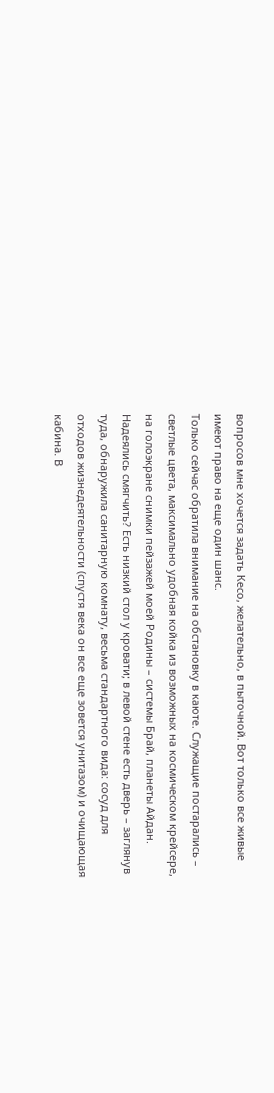вопросов мне хочется задать Кесо, желательно, в пыточной. Вот только все живые имеют право на еще один шанс.
Только сейчас обратила внимание на обстановку в каюте. Служащие постарались – светлые цвета, максимально удобная койка из возможных на космическом крейсере, на голоэкране снимки пейзажей моей Родины – системы Брай, планеты Айдан. Надеялись смягчить? Есть низкий стол у кровати; в левой стене есть дверь – заглянув туда, обнаружила санитарную комнату, весьма стандартного вида: сосуд для отходов жизнедеятельности (спустя века он все еще зовется унитазом) и очищающая кабина. В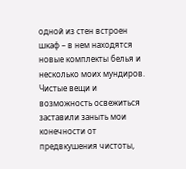одной из стен встроен шкаф – в нем находятся новые комплекты белья и несколько моих мундиров. Чистые вещи и возможность освежиться заставили заныть мои конечности от предвкушения чистоты,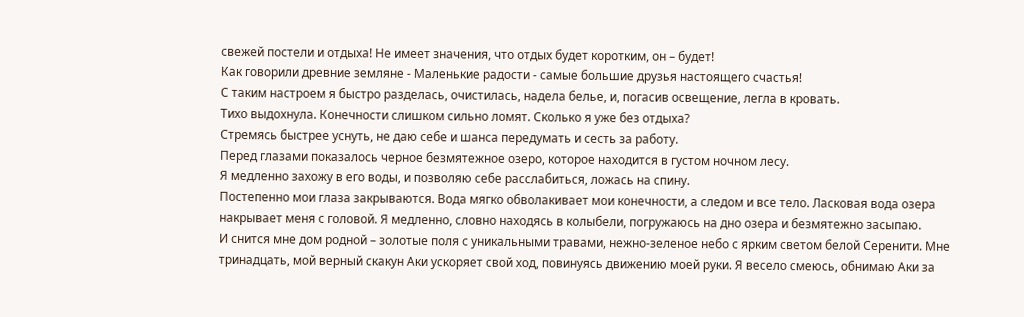свежей постели и отдыха! Не имеет значения, что отдых будет коротким, он – будет!
Как говорили древние земляне - Маленькие радости - самые большие друзья настоящего счастья!
С таким настроем я быстро разделась, очистилась, надела белье, и, погасив освещение, легла в кровать.
Тихо выдохнула. Конечности слишком сильно ломят. Сколько я уже без отдыха?
Стремясь быстрее уснуть, не даю себе и шанса передумать и сесть за работу.
Перед глазами показалось черное безмятежное озеро, которое находится в густом ночном лесу.
Я медленно захожу в его воды, и позволяю себе расслабиться, ложась на спину.
Постепенно мои глаза закрываются. Вода мягко обволакивает мои конечности, а следом и все тело. Ласковая вода озера накрывает меня с головой. Я медленно, словно находясь в колыбели, погружаюсь на дно озера и безмятежно засыпаю.
И снится мне дом родной – золотые поля с уникальными травами, нежно-зеленое небо с ярким светом белой Серенити. Мне тринадцать, мой верный скакун Аки ускоряет свой ход, повинуясь движению моей руки. Я весело смеюсь, обнимаю Аки за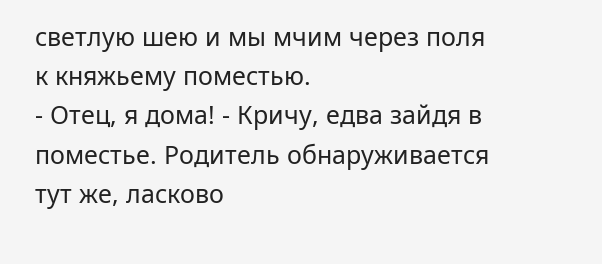светлую шею и мы мчим через поля к княжьему поместью.
- Отец, я дома! - Кричу, едва зайдя в поместье. Родитель обнаруживается тут же, ласково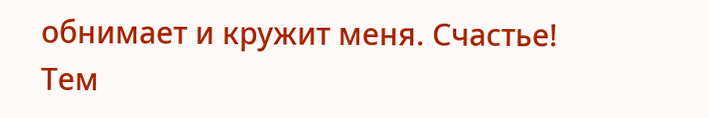обнимает и кружит меня. Счастье!
Тем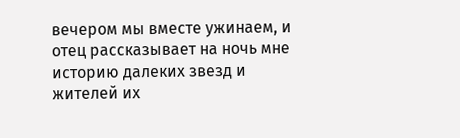вечером мы вместе ужинаем, и отец рассказывает на ночь мне историю далеких звезд и жителей их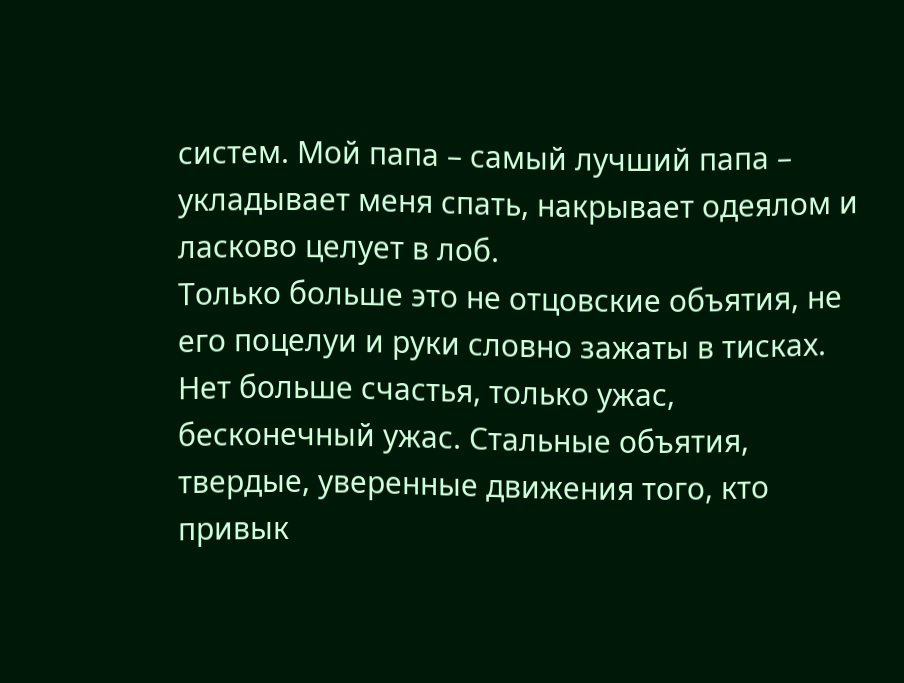систем. Мой папа – самый лучший папа – укладывает меня спать, накрывает одеялом и ласково целует в лоб.
Только больше это не отцовские объятия, не его поцелуи и руки словно зажаты в тисках. Нет больше счастья, только ужас, бесконечный ужас. Стальные объятия, твердые, уверенные движения того, кто привык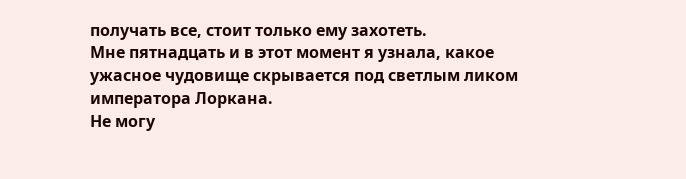получать все, стоит только ему захотеть.
Мне пятнадцать и в этот момент я узнала, какое ужасное чудовище скрывается под светлым ликом императора Лоркана.
Не могу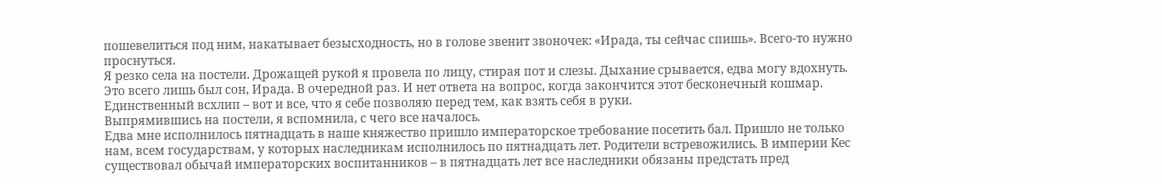пошевелиться под ним, накатывает безысходность, но в голове звенит звоночек: «Ирада, ты сейчас спишь». Всего-то нужно проснуться.
Я резко села на постели. Дрожащей рукой я провела по лицу, стирая пот и слезы. Дыхание срывается, едва могу вдохнуть. Это всего лишь был сон, Ирада. В очередной раз. И нет ответа на вопрос, когда закончится этот бесконечный кошмар.
Единственный всхлип – вот и все, что я себе позволяю перед тем, как взять себя в руки.
Выпрямившись на постели, я вспомнила, с чего все началось.
Едва мне исполнилось пятнадцать в наше княжество пришло императорское требование посетить бал. Пришло не только нам, всем государствам, у которых наследникам исполнилось по пятнадцать лет. Родители встревожились. В империи Кес существовал обычай императорских воспитанников – в пятнадцать лет все наследники обязаны предстать пред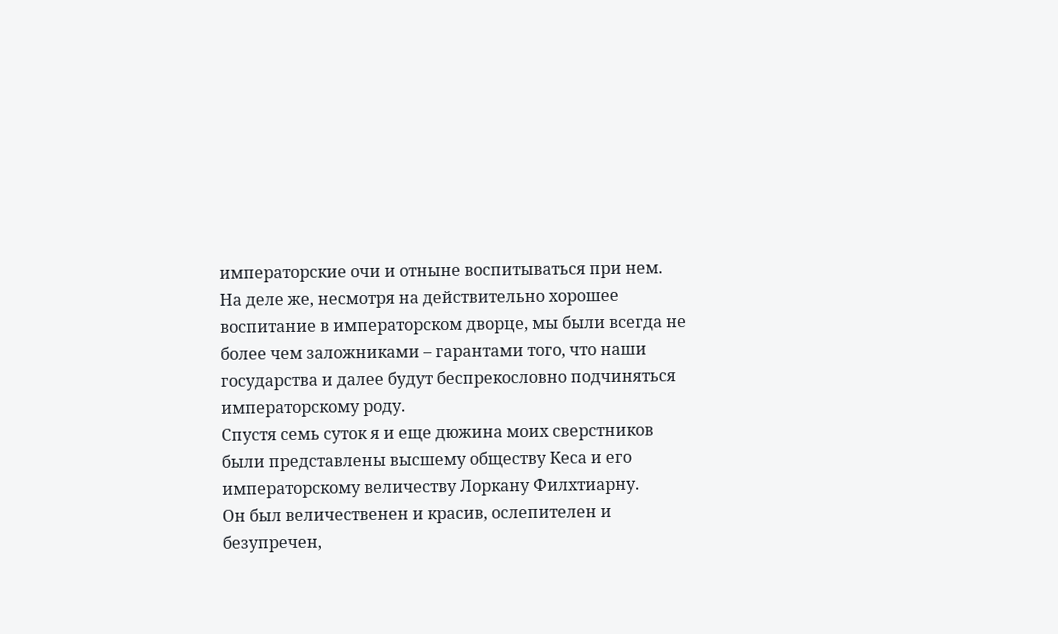императорские очи и отныне воспитываться при нем. На деле же, несмотря на действительно хорошее воспитание в императорском дворце, мы были всегда не более чем заложниками – гарантами того, что наши государства и далее будут беспрекословно подчиняться императорскому роду.
Спустя семь суток я и еще дюжина моих сверстников были представлены высшему обществу Кеса и его императорскому величеству Лоркану Филхтиарну.
Он был величественен и красив, ослепителен и безупречен,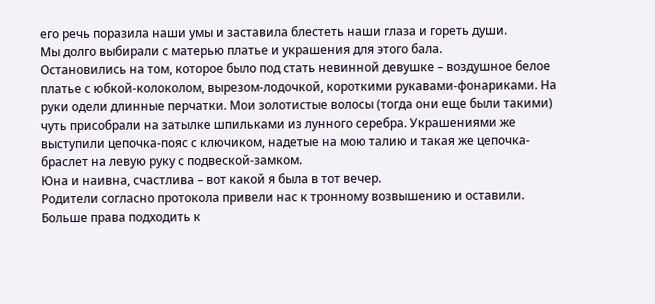его речь поразила наши умы и заставила блестеть наши глаза и гореть души.
Мы долго выбирали с матерью платье и украшения для этого бала.
Остановились на том, которое было под стать невинной девушке – воздушное белое платье с юбкой-колоколом, вырезом-лодочкой, короткими рукавами-фонариками. На руки одели длинные перчатки. Мои золотистые волосы (тогда они еще были такими) чуть присобрали на затылке шпильками из лунного серебра. Украшениями же выступили цепочка-пояс с ключиком, надетые на мою талию и такая же цепочка-браслет на левую руку с подвеской-замком.
Юна и наивна, счастлива – вот какой я была в тот вечер.
Родители согласно протокола привели нас к тронному возвышению и оставили. Больше права подходить к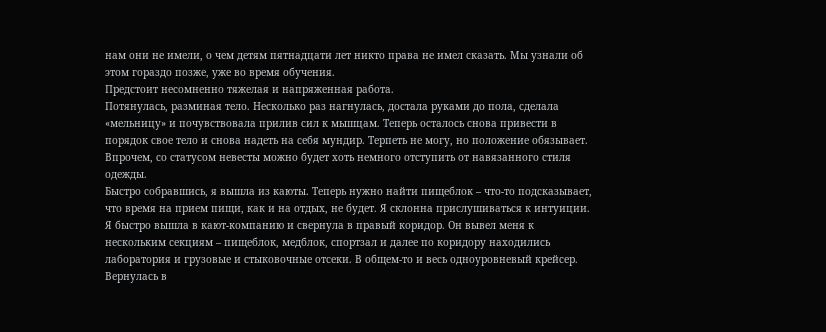нам они не имели, о чем детям пятнадцати лет никто права не имел сказать. Мы узнали об этом гораздо позже, уже во время обучения.
Предстоит несомненно тяжелая и напряженная работа.
Потянулась, разминая тело. Несколько раз нагнулась, достала руками до пола, сделала «мельницу» и почувствовала прилив сил к мышцам. Теперь осталось снова привести в порядок свое тело и снова надеть на себя мундир. Терпеть не могу, но положение обязывает. Впрочем, со статусом невесты можно будет хоть немного отступить от навязанного стиля одежды.
Быстро собравшись, я вышла из каюты. Теперь нужно найти пищеблок – что-то подсказывает, что время на прием пищи, как и на отдых, не будет. Я склонна прислушиваться к интуиции.
Я быстро вышла в кают-компанию и свернула в правый коридор. Он вывел меня к нескольким секциям – пищеблок, медблок, спортзал и далее по коридору находились лаборатория и грузовые и стыковочные отсеки. В общем-то и весь одноуровневый крейсер.
Вернулась в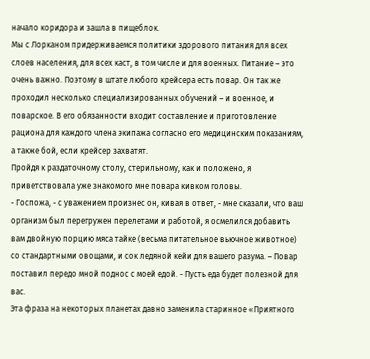начало коридора и зашла в пищеблок.
Мы с Лорканом придерживаемся политики здорового питания для всех слоев населения, для всех каст, в том числе и для военных. Питание – это очень важно. Поэтому в штате любого крейсера есть повар. Он так же проходил несколько специализированных обучений – и военное, и поварское. В его обязанности входит составление и приготовление рациона для каждого члена экипажа согласно его медицинским показаниям, а также бой, если крейсер захватят.
Пройдя к раздаточному столу, стерильному, как и положено, я приветствовала уже знакомого мне повара кивком головы.
- Госпожа, - с уважением произнес он, кивая в ответ, - мне сказали, что ваш организм был перегружен перелетами и работой, я осмелился добавить вам двойную порцию мяса тайке (весьма питательное вьючное животное) со стандартными овощами, и сок ледяной кейи для вашего разума. – Повар поставил передо мной поднос с моей едой. - Пусть еда будет полезной для вас.
Эта фраза на некоторых планетах давно заменила старинное «Приятного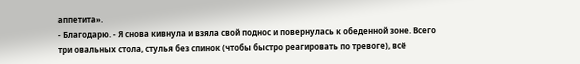аппетита».
- Благодарю. - Я снова кивнула и взяла свой поднос и повернулась к обеденной зоне. Всего три овальных стола, стулья без спинок (чтобы быстро реагировать по тревоге), всё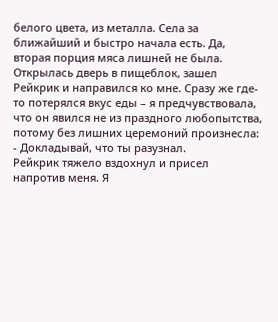белого цвета, из металла. Села за ближайший и быстро начала есть. Да, вторая порция мяса лишней не была.
Открылась дверь в пищеблок, зашел Рейкрик и направился ко мне. Сразу же где-то потерялся вкус еды – я предчувствовала, что он явился не из праздного любопытства, потому без лишних церемоний произнесла:
- Докладывай, что ты разузнал.
Рейкрик тяжело вздохнул и присел напротив меня. Я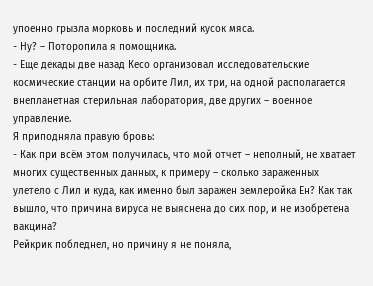упоенно грызла морковь и последний кусок мяса.
- Ну? – Поторопила я помощника.
- Еще декады две назад Кесо организовал исследовательские космические станции на орбите Лил, их три, на одной располагается внепланетная стерильная лаборатория, две других – военное управление.
Я приподняла правую бровь:
- Как при всём этом получилась, что мой отчет – неполный, не хватает многих существенных данных, к примеру – сколько зараженных улетело с Лил и куда, как именно был заражен землеройка Ен? Как так вышло, что причина вируса не выяснена до сих пор, и не изобретена вакцина?
Рейкрик побледнел, но причину я не поняла,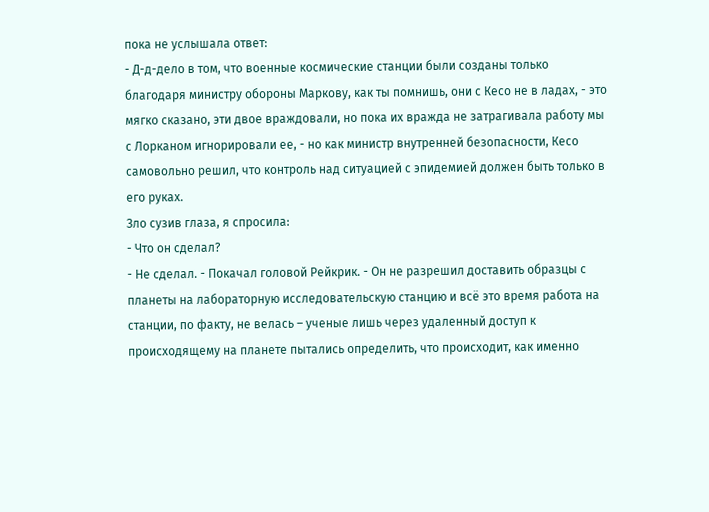пока не услышала ответ:
- Д-д-дело в том, что военные космические станции были созданы только благодаря министру обороны Маркову, как ты помнишь, они с Кесо не в ладах, - это мягко сказано, эти двое враждовали, но пока их вражда не затрагивала работу мы с Лорканом игнорировали ее, - но как министр внутренней безопасности, Кесо самовольно решил, что контроль над ситуацией с эпидемией должен быть только в его руках.
Зло сузив глаза, я спросила:
- Что он сделал?
- Не сделал. - Покачал головой Рейкрик. - Он не разрешил доставить образцы с планеты на лабораторную исследовательскую станцию и всё это время работа на станции, по факту, не велась – ученые лишь через удаленный доступ к происходящему на планете пытались определить, что происходит, как именно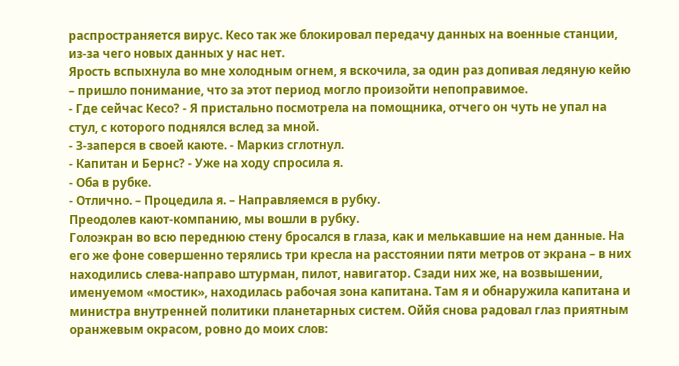распространяется вирус. Кесо так же блокировал передачу данных на военные станции, из-за чего новых данных у нас нет.
Ярость вспыхнула во мне холодным огнем, я вскочила, за один раз допивая ледяную кейю – пришло понимание, что за этот период могло произойти непоправимое.
- Где сейчас Кесо? - Я пристально посмотрела на помощника, отчего он чуть не упал на стул, с которого поднялся вслед за мной.
- З-заперся в своей каюте. - Маркиз сглотнул.
- Капитан и Бернс? - Уже на ходу спросила я.
- Оба в рубке.
- Отлично. – Процедила я. – Направляемся в рубку.
Преодолев кают-компанию, мы вошли в рубку.
Голоэкран во всю переднюю стену бросался в глаза, как и мелькавшие на нем данные. На его же фоне совершенно терялись три кресла на расстоянии пяти метров от экрана – в них находились слева-направо штурман, пилот, навигатор. Сзади них же, на возвышении, именуемом «мостик», находилась рабочая зона капитана. Там я и обнаружила капитана и министра внутренней политики планетарных систем. Оййя снова радовал глаз приятным оранжевым окрасом, ровно до моих слов: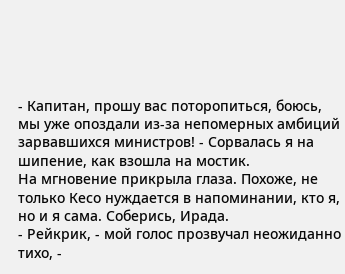- Капитан, прошу вас поторопиться, боюсь, мы уже опоздали из-за непомерных амбиций зарвавшихся министров! - Сорвалась я на шипение, как взошла на мостик.
На мгновение прикрыла глаза. Похоже, не только Кесо нуждается в напоминании, кто я, но и я сама. Соберись, Ирада.
- Рейкрик, - мой голос прозвучал неожиданно тихо, -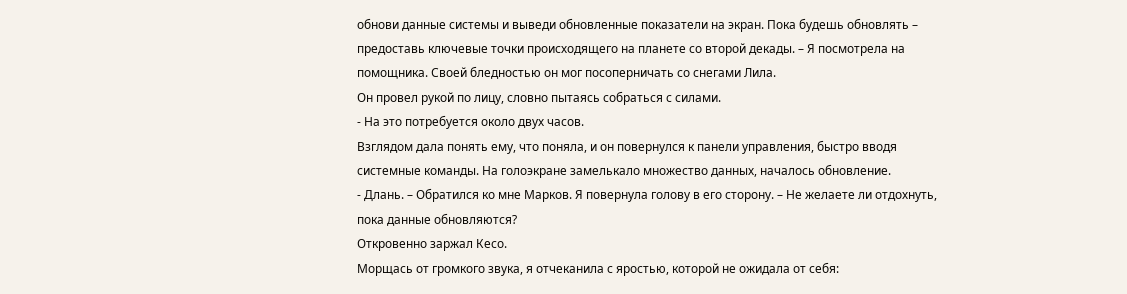обнови данные системы и выведи обновленные показатели на экран. Пока будешь обновлять – предоставь ключевые точки происходящего на планете со второй декады. – Я посмотрела на помощника. Своей бледностью он мог посоперничать со снегами Лила.
Он провел рукой по лицу, словно пытаясь собраться с силами.
- На это потребуется около двух часов.
Взглядом дала понять ему, что поняла, и он повернулся к панели управления, быстро вводя системные команды. На голоэкране замелькало множество данных, началось обновление.
- Длань. – Обратился ко мне Марков. Я повернула голову в его сторону. – Не желаете ли отдохнуть, пока данные обновляются?
Откровенно заржал Кесо.
Морщась от громкого звука, я отчеканила с яростью, которой не ожидала от себя: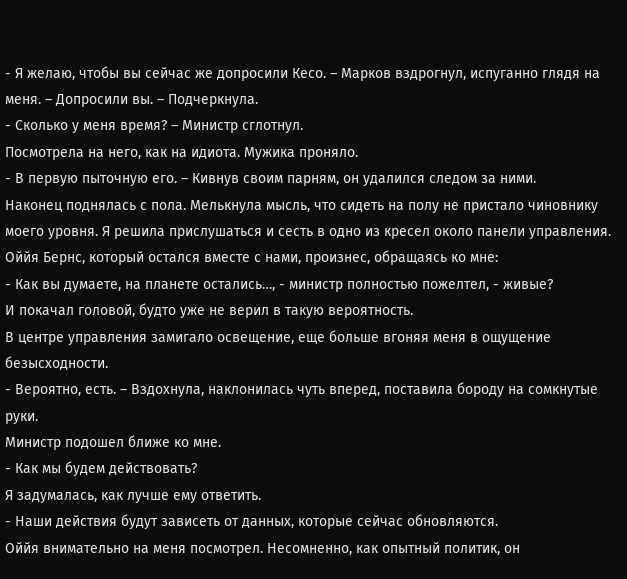- Я желаю, чтобы вы сейчас же допросили Кесо. – Марков вздрогнул, испуганно глядя на меня. – Допросили вы. – Подчеркнула.
- Сколько у меня время? – Министр сглотнул.
Посмотрела на него, как на идиота. Мужика проняло.
- В первую пыточную его. – Кивнув своим парням, он удалился следом за ними.
Наконец поднялась с пола. Мелькнула мысль, что сидеть на полу не пристало чиновнику моего уровня. Я решила прислушаться и сесть в одно из кресел около панели управления.
Оййя Бернс, который остался вместе с нами, произнес, обращаясь ко мне:
- Как вы думаете, на планете остались…, - министр полностью пожелтел, - живые?
И покачал головой, будто уже не верил в такую вероятность.
В центре управления замигало освещение, еще больше вгоняя меня в ощущение безысходности.
- Вероятно, есть. – Вздохнула, наклонилась чуть вперед, поставила бороду на сомкнутые руки.
Министр подошел ближе ко мне.
- Как мы будем действовать?
Я задумалась, как лучше ему ответить.
- Наши действия будут зависеть от данных, которые сейчас обновляются.
Оййя внимательно на меня посмотрел. Несомненно, как опытный политик, он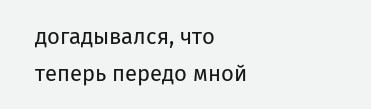догадывался, что теперь передо мной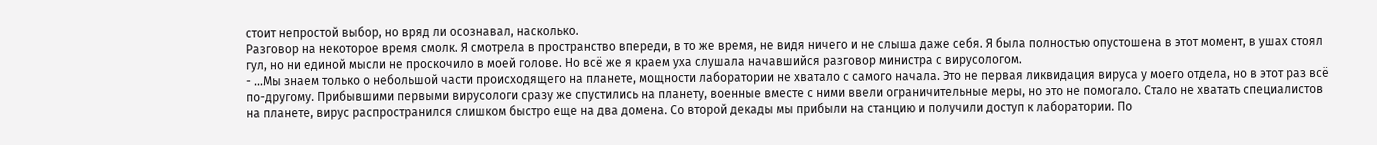стоит непростой выбор, но вряд ли осознавал, насколько.
Разговор на некоторое время смолк. Я смотрела в пространство впереди, в то же время, не видя ничего и не слыша даже себя. Я была полностью опустошена в этот момент, в ушах стоял гул, но ни единой мысли не проскочило в моей голове. Но всё же я краем уха слушала начавшийся разговор министра с вирусологом.
- …Мы знаем только о небольшой части происходящего на планете, мощности лаборатории не хватало с самого начала. Это не первая ликвидация вируса у моего отдела, но в этот раз всё по-другому. Прибывшими первыми вирусологи сразу же спустились на планету, военные вместе с ними ввели ограничительные меры, но это не помогало. Стало не хватать специалистов на планете, вирус распространился слишком быстро еще на два домена. Со второй декады мы прибыли на станцию и получили доступ к лаборатории. По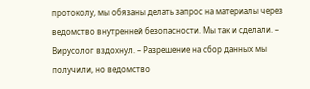протоколу, мы обязаны делать запрос на материалы через ведомство внутренней безопасности. Мы так и сделали. – Вирусолог вздохнул. – Разрешение на сбор данных мы получили, но ведомство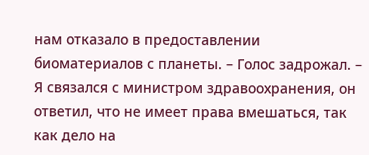нам отказало в предоставлении биоматериалов с планеты. – Голос задрожал. – Я связался с министром здравоохранения, он ответил, что не имеет права вмешаться, так как дело на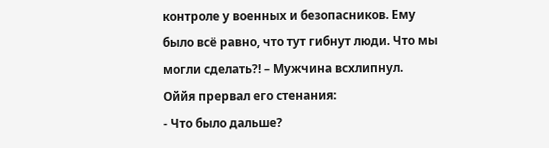контроле у военных и безопасников. Ему было всё равно, что тут гибнут люди. Что мы могли сделать?! – Мужчина всхлипнул.
Оййя прервал его стенания:
- Что было дальше?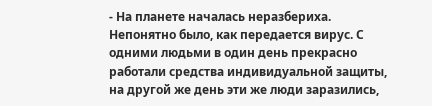- На планете началась неразбериха. Непонятно было, как передается вирус. С одними людьми в один день прекрасно работали средства индивидуальной защиты, на другой же день эти же люди заразились,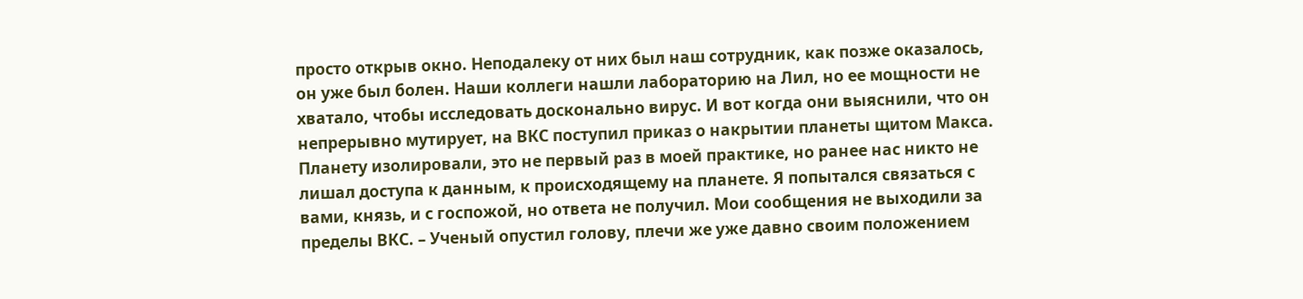просто открыв окно. Неподалеку от них был наш сотрудник, как позже оказалось, он уже был болен. Наши коллеги нашли лабораторию на Лил, но ее мощности не хватало, чтобы исследовать досконально вирус. И вот когда они выяснили, что он непрерывно мутирует, на ВКС поступил приказ о накрытии планеты щитом Макса. Планету изолировали, это не первый раз в моей практике, но ранее нас никто не лишал доступа к данным, к происходящему на планете. Я попытался связаться с вами, князь, и с госпожой, но ответа не получил. Мои сообщения не выходили за пределы ВКС. – Ученый опустил голову, плечи же уже давно своим положением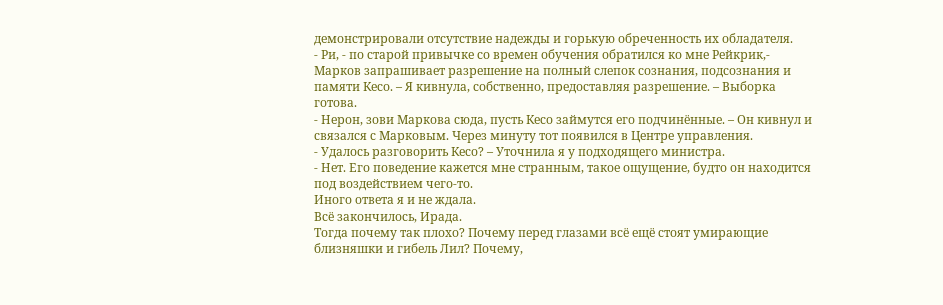демонстрировали отсутствие надежды и горькую обреченность их обладателя.
- Ри, - по старой привычке со времен обучения обратился ко мне Рейкрик,- Марков запрашивает разрешение на полный слепок сознания, подсознания и памяти Кесо. – Я кивнула, собственно, предоставляя разрешение. – Выборка готова.
- Нерон, зови Маркова сюда, пусть Кесо займутся его подчинённые. – Он кивнул и связался с Марковым. Через минуту тот появился в Центре управления.
- Удалось разговорить Кесо? – Уточнила я у подходящего министра.
- Нет. Его поведение кажется мне странным, такое ощущение, будто он находится под воздействием чего-то.
Иного ответа я и не ждала.
Всё закончилось, Ирада.
Тогда почему так плохо? Почему перед глазами всё ещё стоят умирающие близняшки и гибель Лил? Почему,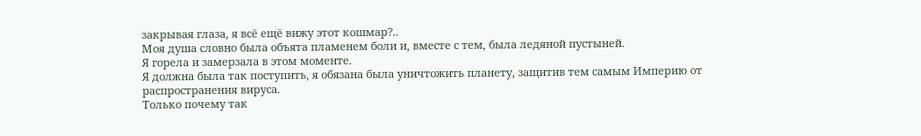закрывая глаза, я всё ещё вижу этот кошмар?..
Моя душа словно была объята пламенем боли и, вместе с тем, была ледяной пустыней.
Я горела и замерзала в этом моменте.
Я должна была так поступить, я обязана была уничтожить планету, защитив тем самым Империю от распространения вируса.
Только почему так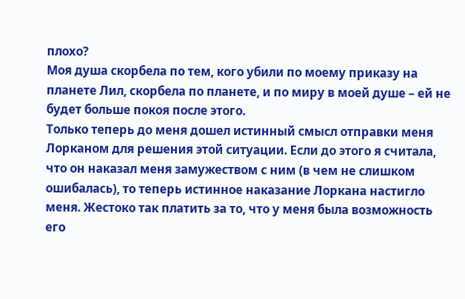плохо?
Моя душа скорбела по тем, кого убили по моему приказу на планете Лил, скорбела по планете, и по миру в моей душе – ей не будет больше покоя после этого.
Только теперь до меня дошел истинный смысл отправки меня Лорканом для решения этой ситуации. Если до этого я считала, что он наказал меня замужеством с ним (в чем не слишком ошибалась), то теперь истинное наказание Лоркана настигло меня. Жестоко так платить за то, что у меня была возможность его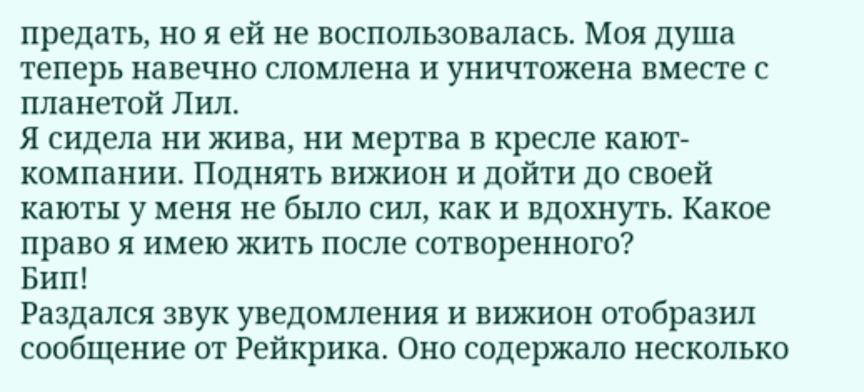предать, но я ей не воспользовалась. Моя душа теперь навечно сломлена и уничтожена вместе с планетой Лил.
Я сидела ни жива, ни мертва в кресле кают-компании. Поднять вижион и дойти до своей каюты у меня не было сил, как и вдохнуть. Какое право я имею жить после сотворенного?
Бип!
Раздался звук уведомления и вижион отобразил сообщение от Рейкрика. Оно содержало несколько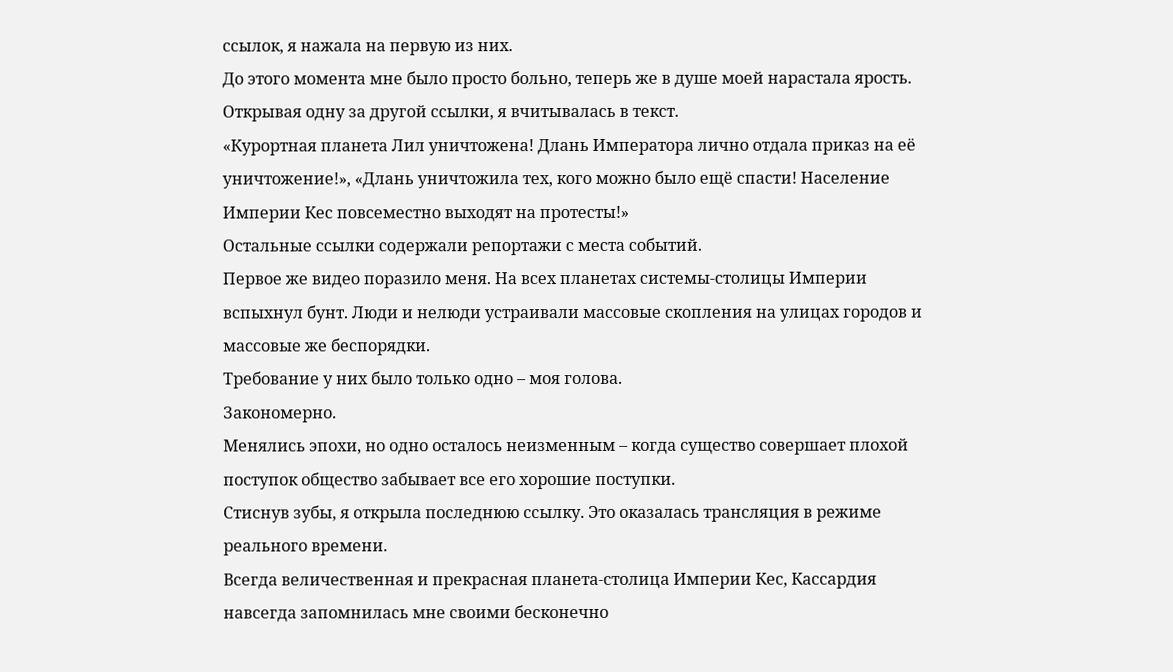ссылок, я нажала на первую из них.
До этого момента мне было просто больно, теперь же в душе моей нарастала ярость.
Открывая одну за другой ссылки, я вчитывалась в текст.
«Курортная планета Лил уничтожена! Длань Императора лично отдала приказ на её уничтожение!», «Длань уничтожила тех, кого можно было ещё спасти! Население Империи Кес повсеместно выходят на протесты!»
Остальные ссылки содержали репортажи с места событий.
Первое же видео поразило меня. На всех планетах системы-столицы Империи вспыхнул бунт. Люди и нелюди устраивали массовые скопления на улицах городов и массовые же беспорядки.
Требование у них было только одно – моя голова.
Закономерно.
Менялись эпохи, но одно осталось неизменным – когда существо совершает плохой поступок общество забывает все его хорошие поступки.
Стиснув зубы, я открыла последнюю ссылку. Это оказалась трансляция в режиме реального времени.
Всегда величественная и прекрасная планета-столица Империи Кес, Кассардия навсегда запомнилась мне своими бесконечно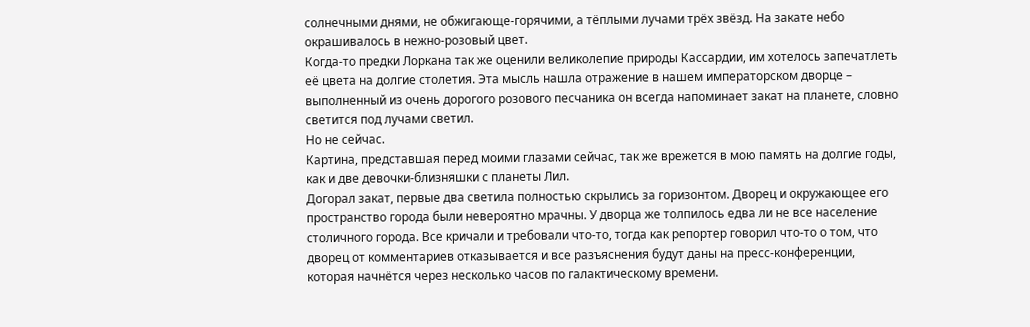солнечными днями, не обжигающе-горячими, а тёплыми лучами трёх звёзд. На закате небо окрашивалось в нежно-розовый цвет.
Когда-то предки Лоркана так же оценили великолепие природы Кассардии, им хотелось запечатлеть её цвета на долгие столетия. Эта мысль нашла отражение в нашем императорском дворце – выполненный из очень дорогого розового песчаника он всегда напоминает закат на планете, словно светится под лучами светил.
Но не сейчас.
Картина, представшая перед моими глазами сейчас, так же врежется в мою память на долгие годы, как и две девочки-близняшки с планеты Лил.
Догорал закат, первые два светила полностью скрылись за горизонтом. Дворец и окружающее его пространство города были невероятно мрачны. У дворца же толпилось едва ли не все население столичного города. Все кричали и требовали что-то, тогда как репортер говорил что-то о том, что дворец от комментариев отказывается и все разъяснения будут даны на пресс-конференции, которая начнётся через несколько часов по галактическому времени.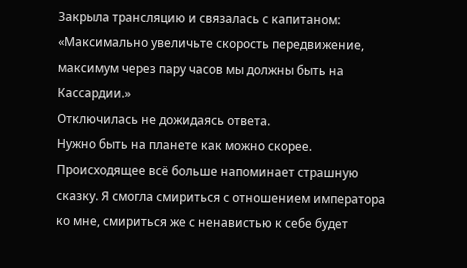Закрыла трансляцию и связалась с капитаном:
«Максимально увеличьте скорость передвижение, максимум через пару часов мы должны быть на Кассардии.»
Отключилась не дожидаясь ответа.
Нужно быть на планете как можно скорее.
Происходящее всё больше напоминает страшную сказку. Я смогла смириться с отношением императора ко мне, смириться же с ненавистью к себе будет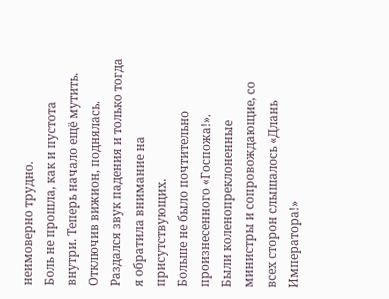неимоверно трудно.
Боль не прошла, как и пустота внутри. Теперь начало ещё мутить.
Отключив вижион, поднялась.
Раздался звук падения и только тогда я обратила внимание на присутствующих.
Больше не было почтительно произнесенного «Госпожа!».
Были коленопреклоненные министры и сопровождающие, со всех сторон слышалось «Длань Императора!»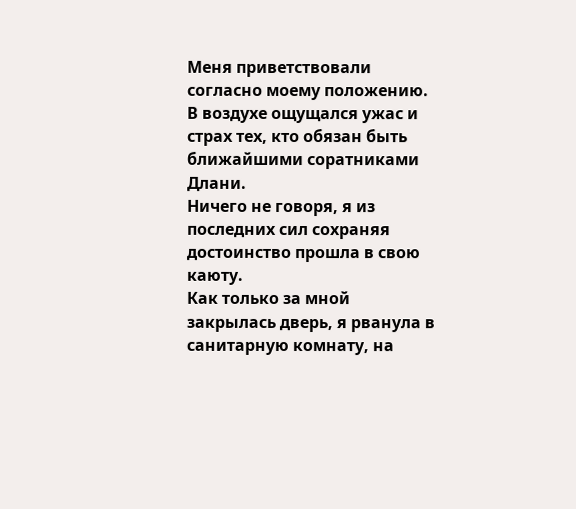Меня приветствовали согласно моему положению. В воздухе ощущался ужас и страх тех, кто обязан быть ближайшими соратниками Длани.
Ничего не говоря, я из последних сил сохраняя достоинство прошла в свою каюту.
Как только за мной закрылась дверь, я рванула в санитарную комнату, на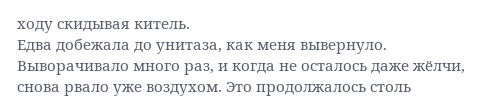ходу скидывая китель.
Едва добежала до унитаза, как меня вывернуло. Выворачивало много раз, и когда не осталось даже жёлчи, снова рвало уже воздухом. Это продолжалось столь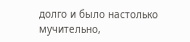долго и было настолько мучительно,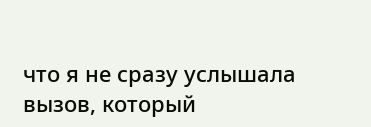что я не сразу услышала вызов, который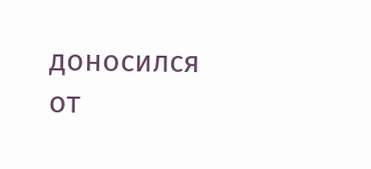доносился от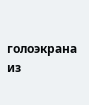голоэкрана из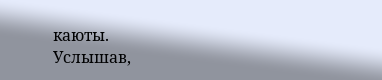каюты.
Услышав,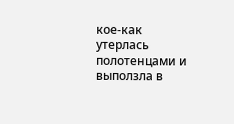кое-как утерлась полотенцами и выползла в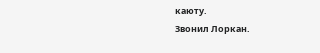каюту.
Звонил Лоркан.